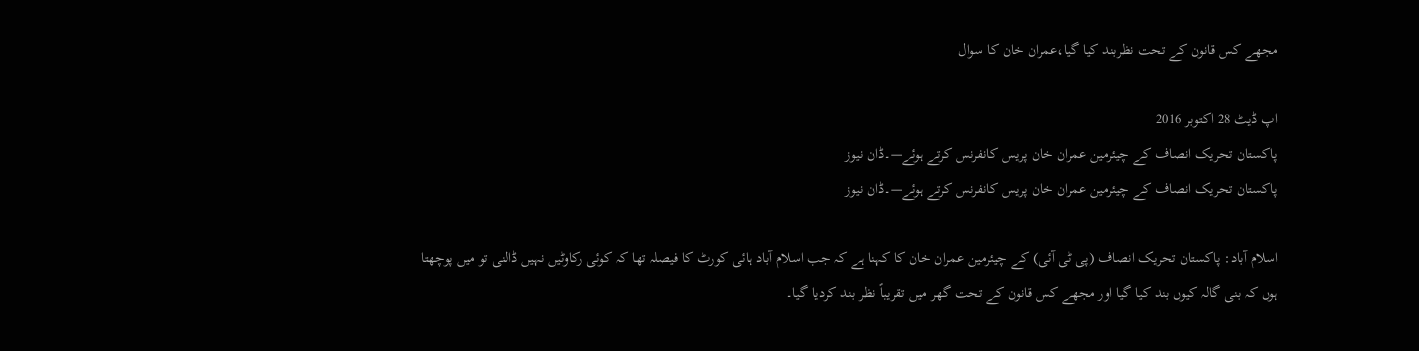مجھے کس قانون کے تحت نظربند کیا گیا،عمران خان کا سوال

اپ ڈیٹ 28 اکتوبر 2016
پاکستان تحریک انصاف کے چیئرمین عمران خان پریس کانفرنس کرتے ہوئے—۔ڈان نیوز
پاکستان تحریک انصاف کے چیئرمین عمران خان پریس کانفرنس کرتے ہوئے—۔ڈان نیوز

اسلام آباد: پاکستان تحریک انصاف (پی ٹی آئی) کے چیئرمین عمران خان کا کہنا ہے کہ جب اسلام آباد ہائی کورٹ کا فیصلہ تھا کہ کوئی رکاوٹیں نہیں ڈالنی تو میں پوچھتا ہوں کہ بنی گالہ کیوں بند کیا گیا اور مجھے کس قانون کے تحت گھر میں تقریباً نظر بند کردیا گیا۔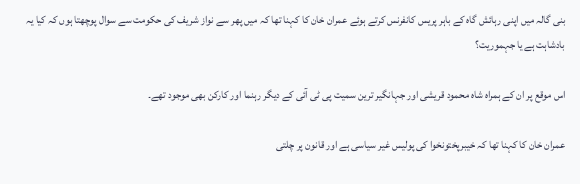بنی گالہ میں اپنی رہائش گاہ کے باہر پریس کانفرنس کرتے ہوئے عمران خان کا کہنا تھا کہ میں پھر سے نواز شریف کی حکومت سے سوال پوچھتا ہوں کہ کیا یہ بادشاہت ہے یا جہموریت؟

اس موقع پر ان کے ہمراہ شاہ محمود قریشی اور جہانگیر ترین سمیت پی ٹی آئی کے دیگر رہنما اور کارکن بھی موجود تھے۔

عمران خان کا کہنا تھا کہ خیبرپختونخوا کی پولیس غیر سیاسی ہے اور قانون پر چلتی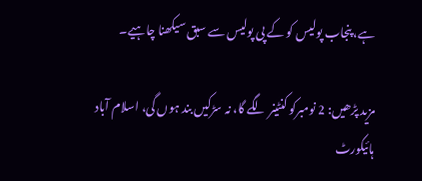ہے، پنجاب پولیس کو کے پی پولیس سے سبق سیکھنا چاہیے۔

مزید پڑھیں: 2 نومبرکو کنٹینر لگے گا، نہ سڑکیں بند ہوں گی، اسلام آباد ہائیکورٹ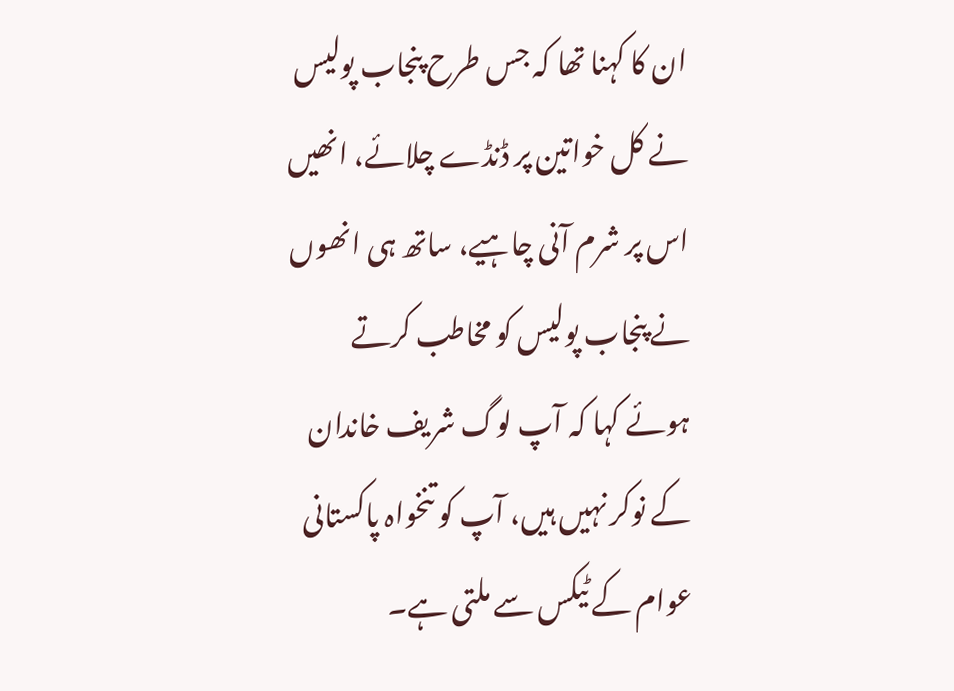ان کا کہنا تھا کہ جس طرح پنجاب پولیس نے کل خواتین پر ڈنڈے چلائے، انھیں اس پر شرم آنی چاہیے، ساتھ ہی انھوں نے پنجاب پولیس کو مخاطب کرتے ہوئے کہا کہ آپ لوگ شریف خاندان کے نوکر نہیں ہیں، آپ کو تنخواہ پاکستانی عوام کے ٹیکس سے ملتی ہے۔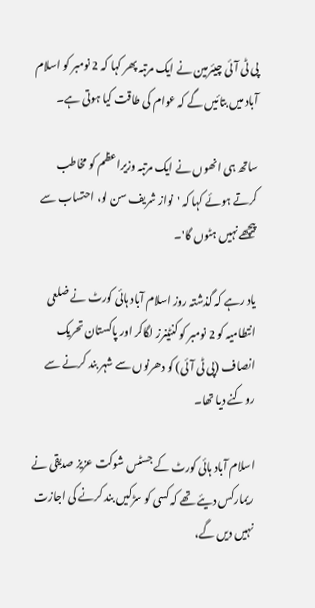پی ٹی آئی چیئرمین نے ایک مرتبہ پھر کہا کہ 2 نومبر کو اسلام آباد میں بتائیں گے کہ عوام کی طاقت کیا ہوتی ہے۔

ساتھ ہی انھوں نے ایک مرتبہ وزیراعظم کو مخاطب کرتے ہوئے کہا کہ 'نواز شریف سن لو، احتساب سے پیچھے نہیں ہٹوں گا'۔

یاد رہے کہ گذشتہ روز اسلام آباد ہائی کورٹ نے ضلعی انتطامیہ کو 2 نومبر کو کنٹینرز لگاکر اور پاکستان تحریک انصاف (پی ٹی آئی) کو دھرنوں سے شہر بند کرنے سے روکنے دیا تھا۔

اسلام آباد ہائی کورٹ کے جسٹس شوکت عزیز صدیقی نے ریمارکس دیئے تھے کہ کسی کو سڑکیں بند کرنے کی اجازت نہیں دیں گے،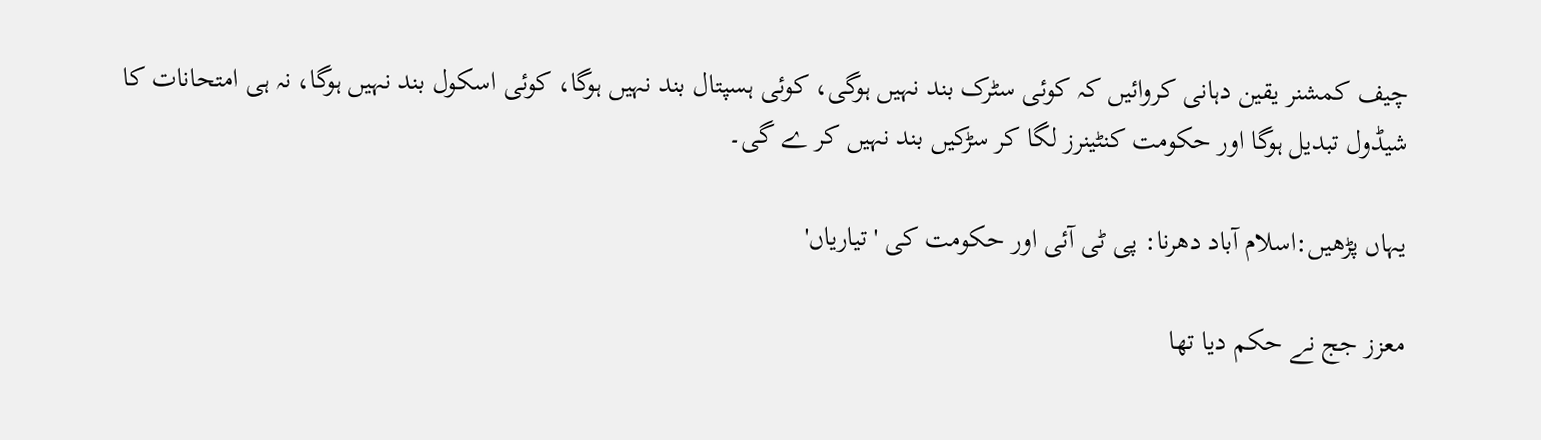چیف کمشنر یقین دہانی کروائیں کہ کوئی سٹرک بند نہیں ہوگی، کوئی ہسپتال بند نہیں ہوگا، کوئی اسکول بند نہیں ہوگا، نہ ہی امتحانات کا شیڈول تبدیل ہوگا اور حکومت کنٹینرز لگا کر سڑکیں بند نہیں کر ے گی۔

یہاں پڑھیں:اسلام آباد دھرنا: پی ٹی آئی اور حکومت کی 'تیاریاں'

معزز جج نے حکم دیا تھا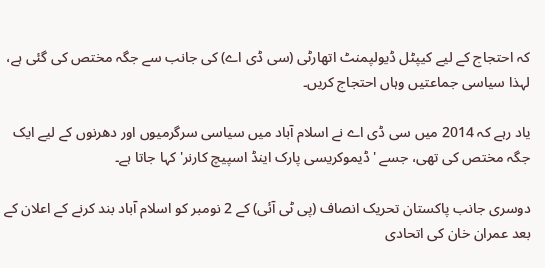کہ احتجاج کے لیے کیپٹل ڈیولپمنٹ اتھارٹی (سی ڈی اے) کی جانب سے جگہ مختص کی گئی ہے، لہذا سیاسی جماعتیں وہاں احتجاج کریں۔

یاد رہے کہ 2014 میں سی ڈی اے نے اسلام آباد میں سیاسی سرگرمیوں اور دھرنوں کے لیے ایک جگہ مختص کی تھی، جسے 'ڈیموکریسی پارک اینڈ اسپیچ کارنر' کہا جاتا ہے۔

دوسری جانب پاکستان تحریک انصاف (پی ٹی آئی) کے 2 نومبر کو اسلام آباد بند کرنے کے اعلان کے بعد عمران خان کی اتحادی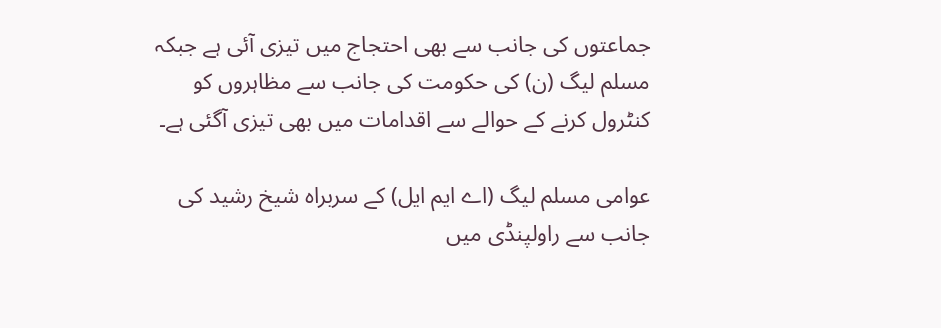جماعتوں کی جانب سے بھی احتجاج میں تیزی آئی ہے جبکہ مسلم لیگ (ن) کی حکومت کی جانب سے مظاہروں کو کنٹرول کرنے کے حوالے سے اقدامات میں بھی تیزی آگئی ہے۔

عوامی مسلم لیگ (اے ایم ایل) کے سربراہ شیخ رشید کی جانب سے راولپنڈی میں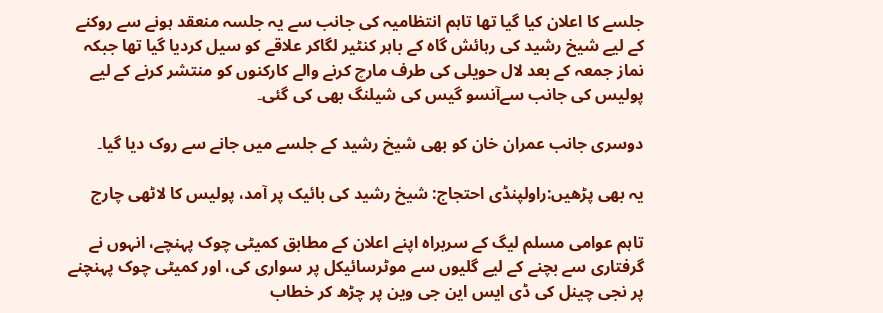جلسے کا اعلان کیا گیا تھا تاہم انتظامیہ کی جانب سے یہ جلسہ منعقد ہونے سے روکنے کے لیے شیخ رشید کی رہائش گاہ کے باہر کنٹیر لگاکر علاقے کو سیل کردیا گیا تھا جبکہ نماز جمعہ کے بعد لال حویلی کی طرف مارچ کرنے والے کارکنوں کو منتشر کرنے کے لیے پولیس کی جانب سےآنسو گیس کی شیلنگ بھی کی گئی۔

دوسری جانب عمران خان کو بھی شیخ رشید کے جلسے میں جانے سے روک دیا گیا۔

یہ بھی پڑھیں:راولپنڈی احتجاج: شیخ رشید کی بائیک پر آمد، پولیس کا لاٹھی چارج

تاہم عوامی مسلم لیگ کے سربراہ اپنے اعلان کے مطابق کمیٹی چوک پہنچے، انہوں نے گرفتاری سے بچنے کے لیے گلیوں سے موٹرسائیکل پر سواری کی، اور کمیٹی چوک پہنچنے پر نجی چینل کی ڈی ایس این جی وین پر چڑھ کر خطاب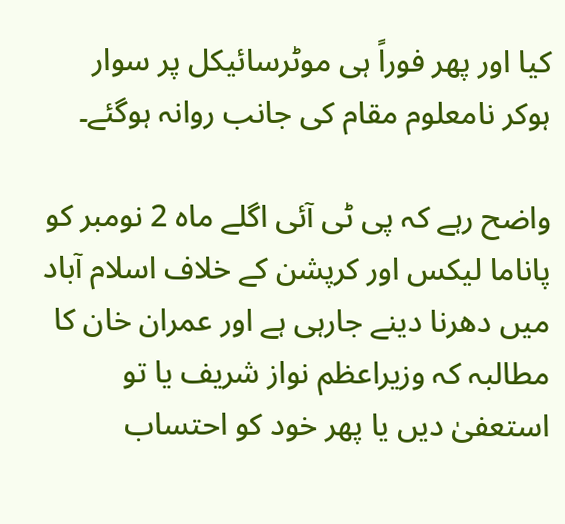کیا اور پھر فوراً ہی موٹرسائیکل پر سوار ہوکر نامعلوم مقام کی جانب روانہ ہوگئے۔

واضح رہے کہ پی ٹی آئی اگلے ماہ 2 نومبر کو پاناما لیکس اور کرپشن کے خلاف اسلام آباد میں دھرنا دینے جارہی ہے اور عمران خان کا مطالبہ کہ وزیراعظم نواز شریف یا تو استعفیٰ دیں یا پھر خود کو احتساب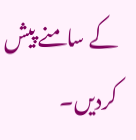کے سامنے پیش کردیں۔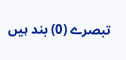تبصرے (0) بند ہیں